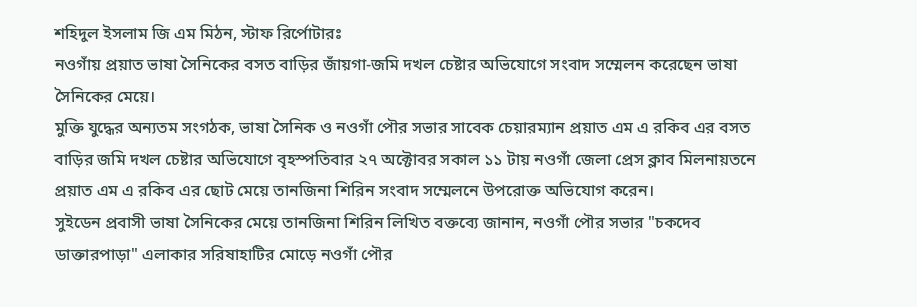শহিদুল ইসলাম জি এম মিঠন, স্টাফ রির্পোটারঃ
নওগাঁয় প্রয়াত ভাষা সৈনিকের বসত বাড়ির জাঁয়গা-জমি দখল চেষ্টার অভিযোগে সংবাদ সম্মেলন করেছেন ভাষা সৈনিকের মেয়ে।
মুক্তি যুদ্ধের অন্যতম সংগঠক, ভাষা সৈনিক ও নওগাঁ পৌর সভার সাবেক চেয়ারম্যান প্রয়াত এম এ রকিব এর বসত বাড়ির জমি দখল চেষ্টার অভিযোগে বৃহস্পতিবার ২৭ অক্টোবর সকাল ১১ টায় নওগাঁ জেলা প্রেস ক্লাব মিলনায়তনে প্রয়াত এম এ রকিব এর ছোট মেয়ে তানজিনা শিরিন সংবাদ সম্মেলনে উপরোক্ত অভিযোগ করেন।
সুইডেন প্রবাসী ভাষা সৈনিকের মেয়ে তানজিনা শিরিন লিখিত বক্তব্যে জানান, নওগাঁ পৌর সভার "চকদেব ডাক্তারপাড়া" এলাকার সরিষাহাটির মোড়ে নওগাঁ পৌর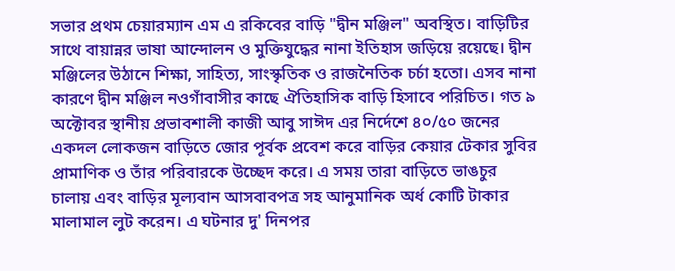সভার প্রথম চেয়ারম্যান এম এ রকিবের বাড়ি "দ্বীন মঞ্জিল" অবস্থিত। বাড়িটির সাথে বায়ান্নর ভাষা আন্দোলন ও মুক্তিযুদ্ধের নানা ইতিহাস জড়িয়ে রয়েছে। দ্বীন মঞ্জিলের উঠানে শিক্ষা, সাহিত্য, সাংস্কৃতিক ও রাজনৈতিক চর্চা হতো। এসব নানা কারণে দ্বীন মঞ্জিল নওগাঁবাসীর কাছে ঐতিহাসিক বাড়ি হিসাবে পরিচিত। গত ৯ অক্টোবর স্থানীয় প্রভাবশালী কাজী আবু সাঈদ এর নির্দেশে ৪০/৫০ জনের একদল লোকজন বাড়িতে জোর পূর্বক প্রবেশ করে বাড়ির কেয়ার টেকার সুবির প্রামাণিক ও তাঁর পরিবারকে উচ্ছেদ করে। এ সময় তারা বাড়িতে ভাঙচুর চালায় এবং বাড়ির মূল্যবান আসবাবপত্র সহ আনুমানিক অর্ধ কোটি টাকার মালামাল লুট করেন। এ ঘটনার দু' দিনপর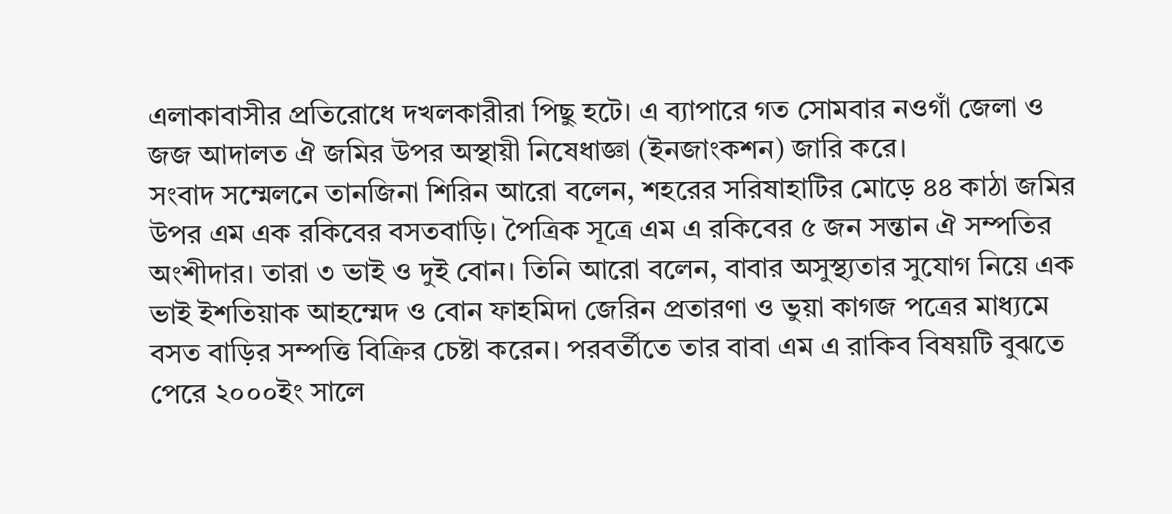এলাকাবাসীর প্রতিরোধে দখলকারীরা পিছু হটে। এ ব্যাপারে গত সোমবার নওগাঁ জেলা ও জজ আদালত ঐ জমির উপর অস্থায়ী নিষেধাজ্ঞা (ইনজাংকশন) জারি করে।
সংবাদ সম্মেলনে তানজিনা শিরিন আরো বলেন, শহরের সরিষাহাটির মোড়ে ৪৪ কাঠা জমির উপর এম এক রকিবের বসতবাড়ি। পৈত্রিক সূত্রে এম এ রকিবের ৫ জন সন্তান ঐ সম্পতির অংশীদার। তারা ৩ ভাই ও দুই বোন। তিনি আরো বলেন, বাবার অসুস্থ্যতার সুযোগ নিয়ে এক ভাই ইশতিয়াক আহম্মেদ ও বোন ফাহমিদা জেরিন প্রতারণা ও ভুয়া কাগজ পত্রের মাধ্যমে বসত বাড়ির সম্পত্তি বিক্রির চেষ্টা করেন। পরবর্তীতে তার বাবা এম এ রাকিব বিষয়টি বুঝতে পেরে ২০০০ইং সালে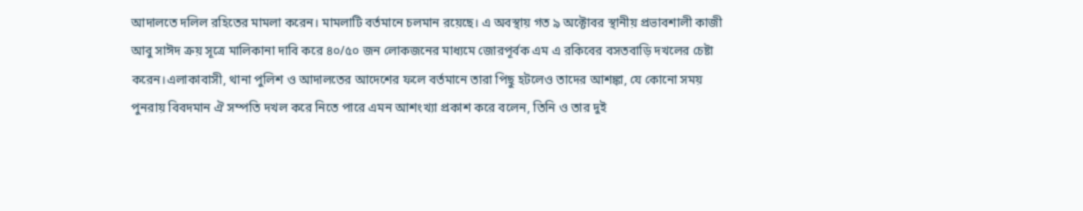আদালতে দলিল রহিতের মামলা করেন। মামলাটি বর্তমানে চলমান রয়েছে। এ অবস্থায় গত ৯ অক্টোবর স্থানীয় প্রভাবশালী কাজী আবু সাঈদ ক্রয় সূত্রে মালিকানা দাবি করে ৪০/৫০ জন লোকজনের মাধ্যমে জোরপূর্বক এম এ রকিবের বসতবাড়ি দখলের চেষ্টা করেন।এলাকাবাসী, থানা পুলিশ ও আদালতের আদেশের ফলে বর্তমানে তারা পিছু হটলেও তাদের আশঙ্কা, যে কোনো সময় পুনরায় বিবদমান ঐ সম্পতি দখল করে নিতে পারে এমন আশংখ্যা প্রকাশ করে বলেন, তিনি ও তার দুই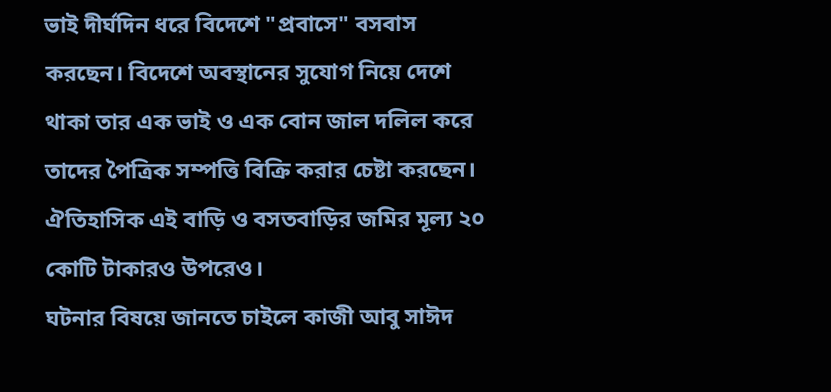ভাই দীর্ঘদিন ধরে বিদেশে "প্রবাসে" বসবাস করছেন। বিদেশে অবস্থানের সুযোগ নিয়ে দেশে থাকা তার এক ভাই ও এক বোন জাল দলিল করে তাদের পৈত্রিক সম্পত্তি বিক্রি করার চেষ্টা করছেন। ঐতিহাসিক এই বাড়ি ও বসতবাড়ির জমির মূল্য ২০ কোটি টাকারও উপরেও।
ঘটনার বিষয়ে জানতে চাইলে কাজী আবু সাঈদ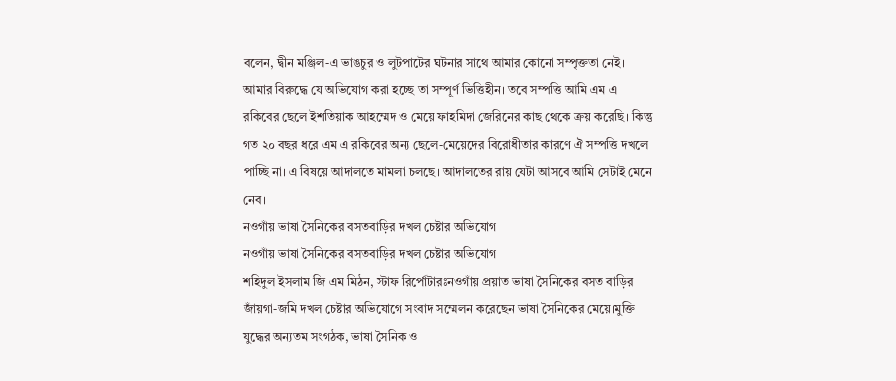বলেন, দ্বীন মঞ্জিল-এ ভাঙচুর ও লুটপাটের ঘটনার সাথে আমার কোনো সম্পৃক্ততা নেই। আমার বিরুদ্ধে যে অভিযোগ করা হচ্ছে তা সম্পূর্ণ ভিত্তিহীন। তবে সম্পত্তি আমি এম এ রকিবের ছেলে ইশতিয়াক আহম্মেদ ও মেয়ে ফাহমিদা জেরিনের কাছ থেকে ক্রয় করেছি। কিন্তু গত ২০ বছর ধরে এম এ রকিবের অন্য ছেলে-মেয়েদের বিরোধীতার কারণে ঐ সম্পত্তি দখলে পাচ্ছি না। এ বিষয়ে আদালতে মামলা চলছে। আদালতের রায় যেটা আসবে আমি সেটাই মেনে নেব।
নওগাঁয় ভাষা সৈনিকের বসতবাড়ির দখল চেষ্টার অভিযোগ
নওগাঁয় ভাষা সৈনিকের বসতবাড়ির দখল চেষ্টার অভিযোগ
শহিদুল ইসলাম জি এম মিঠন, স্টাফ রির্পোটারঃনওগাঁয় প্রয়াত ভাষা সৈনিকের বসত বাড়ির জাঁয়গা-জমি দখল চেষ্টার অভিযোগে সংবাদ সম্মেলন করেছেন ভাষা সৈনিকের মেয়ে।মুক্তি যুদ্ধের অন্যতম সংগঠক, ভাষা সৈনিক ও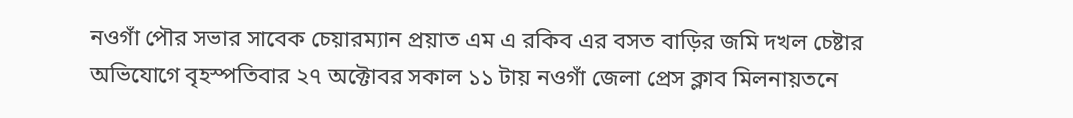নওগাঁ পৌর সভার সাবেক চেয়ারম্যান প্রয়াত এম এ রকিব এর বসত বাড়ির জমি দখল চেষ্টার অভিযোগে বৃহস্পতিবার ২৭ অক্টোবর সকাল ১১ টায় নওগাঁ জেলা প্রেস ক্লাব মিলনায়তনে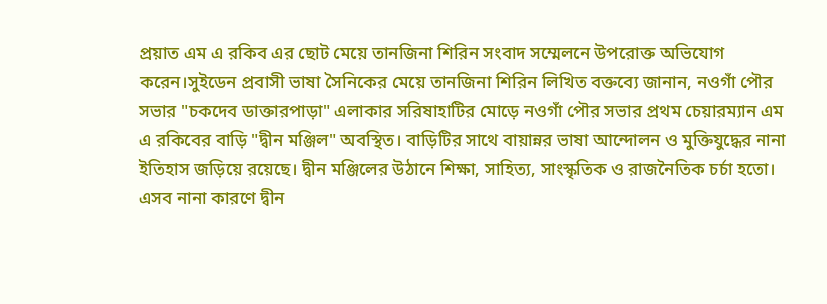প্রয়াত এম এ রকিব এর ছোট মেয়ে তানজিনা শিরিন সংবাদ সম্মেলনে উপরোক্ত অভিযোগ করেন।সুইডেন প্রবাসী ভাষা সৈনিকের মেয়ে তানজিনা শিরিন লিখিত বক্তব্যে জানান, নওগাঁ পৌর সভার "চকদেব ডাক্তারপাড়া" এলাকার সরিষাহাটির মোড়ে নওগাঁ পৌর সভার প্রথম চেয়ারম্যান এম এ রকিবের বাড়ি "দ্বীন মঞ্জিল" অবস্থিত। বাড়িটির সাথে বায়ান্নর ভাষা আন্দোলন ও মুক্তিযুদ্ধের নানা ইতিহাস জড়িয়ে রয়েছে। দ্বীন মঞ্জিলের উঠানে শিক্ষা, সাহিত্য, সাংস্কৃতিক ও রাজনৈতিক চর্চা হতো। এসব নানা কারণে দ্বীন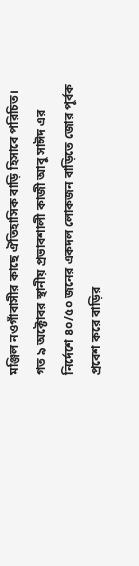মঞ্জিল নওগাঁবাসীর কাছে ঐতিহাসিক বাড়ি হিসাবে পরিচিত। গত ৯ অক্টোবর স্থানীয় প্রভাবশালী কাজী আবু সাঈদ এর নির্দেশে ৪০/৫০ জনের একদল লোকজন বাড়িতে জোর পূর্বক প্রবেশ করে বাড়ির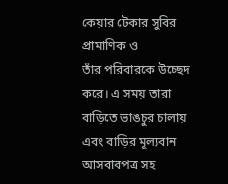কেয়ার টেকার সুবির প্রামাণিক ও
তাঁর পরিবারকে উচ্ছেদ করে। এ সময় তারা বাড়িতে ভাঙচুর চালায় এবং বাড়ির মূল্যবান আসবাবপত্র সহ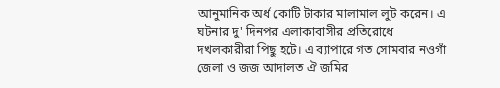আনুমানিক অর্ধ কোটি টাকার মালামাল লুট করেন। এ ঘটনার দু' দিনপর এলাকাবাসীর প্রতিরোধে দখলকারীরা পিছু হটে। এ ব্যাপারে গত সোমবার নওগাঁ জেলা ও জজ আদালত ঐ জমির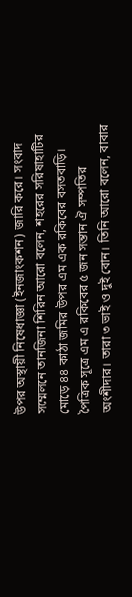উপর অস্থায়ী নিষেধাজ্ঞা (ইনজাংকশন) জারি করে। সংবাদ সম্মেলনে তানজিনা শিরিন আরো বলেন, শহরের সরিষাহাটির মোড়ে ৪৪ কাঠা জমির উপর এম এক রকিবের বসতবাড়ি। পৈত্রিক সূত্রে এম এ রকিবের ৫ জন সন্তান ঐ সম্পতির অংশীদার। তারা ৩ ভাই ও দুই বোন। তিনি আরো বলেন, বাবার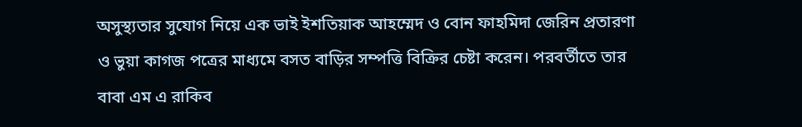অসুস্থ্যতার সুযোগ নিয়ে এক ভাই ইশতিয়াক আহম্মেদ ও বোন ফাহমিদা জেরিন প্রতারণা ও ভুয়া কাগজ পত্রের মাধ্যমে বসত বাড়ির সম্পত্তি বিক্রির চেষ্টা করেন। পরবর্তীতে তার বাবা এম এ রাকিব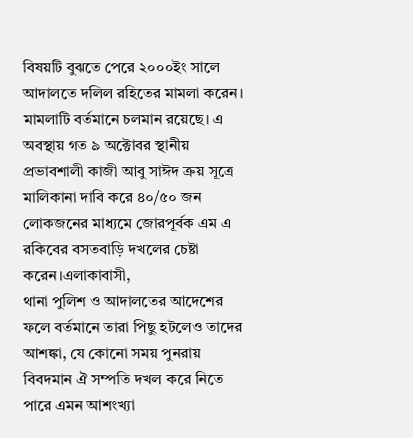বিষয়টি বুঝতে পেরে ২০০০ইং সালে আদালতে দলিল রহিতের মামলা করেন। মামলাটি বর্তমানে চলমান রয়েছে। এ অবস্থায় গত ৯ অক্টোবর স্থানীয় প্রভাবশালী কাজী আবু সাঈদ ক্রয় সূত্রে মালিকানা দাবি করে ৪০/৫০ জন লোকজনের মাধ্যমে জোরপূর্বক এম এ রকিবের বসতবাড়ি দখলের চেষ্টা করেন।এলাকাবাসী,
থানা পুলিশ ও আদালতের আদেশের ফলে বর্তমানে তারা পিছু হটলেও তাদের আশঙ্কা, যে কোনো সময় পুনরায় বিবদমান ঐ সম্পতি দখল করে নিতে পারে এমন আশংখ্যা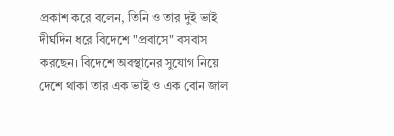প্রকাশ করে বলেন, তিনি ও তার দুই ভাই দীর্ঘদিন ধরে বিদেশে "প্রবাসে" বসবাস করছেন। বিদেশে অবস্থানের সুযোগ নিয়ে দেশে থাকা তার এক ভাই ও এক বোন জাল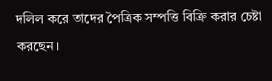দলিল করে তাদের পৈত্রিক সম্পত্তি বিক্রি করার চেষ্টা করছেন।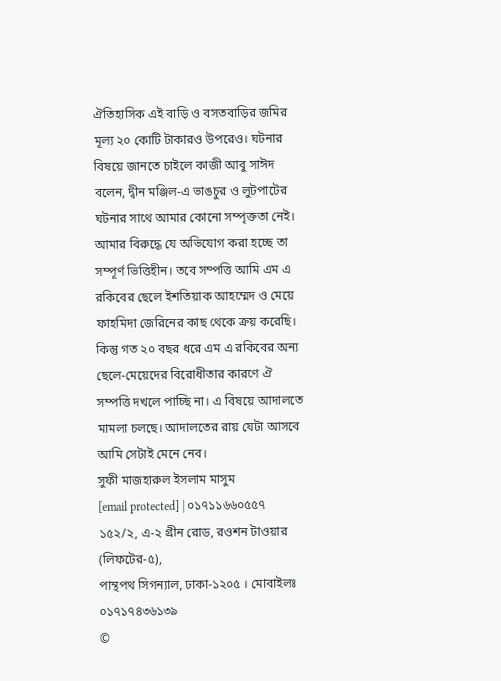ঐতিহাসিক এই বাড়ি ও বসতবাড়ির জমির মূল্য ২০ কোটি টাকারও উপরেও। ঘটনার বিষয়ে জানতে চাইলে কাজী আবু সাঈদ বলেন, দ্বীন মঞ্জিল-এ ভাঙচুর ও লুটপাটের ঘটনার সাথে আমার কোনো সম্পৃক্ততা নেই। আমার বিরুদ্ধে যে অভিযোগ করা হচ্ছে তা সম্পূর্ণ ভিত্তিহীন। তবে সম্পত্তি আমি এম এ রকিবের ছেলে ইশতিয়াক আহম্মেদ ও মেয়ে ফাহমিদা জেরিনের কাছ থেকে ক্রয় করেছি। কিন্তু গত ২০ বছর ধরে এম এ রকিবের অন্য ছেলে-মেয়েদের বিরোধীতার কারণে ঐ সম্পত্তি দখলে পাচ্ছি না। এ বিষয়ে আদালতে মামলা চলছে। আদালতের রায় যেটা আসবে আমি সেটাই মেনে নেব।
সুফী মাজহারুল ইসলাম মাসুম
[email protected] | ০১৭১১৬৬০৫৫৭
১৫২/২, এ-২ গ্রীন রোড, রওশন টাওয়ার (লিফটের-৫),
পান্থপথ সিগন্যাল, ঢাকা-১২০৫ । মোবাইলঃ ০১৭১৭৪৩৬১৩৯
©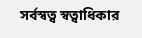সর্বস্বত্ব স্বত্বাধিকার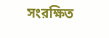সংরক্ষিত